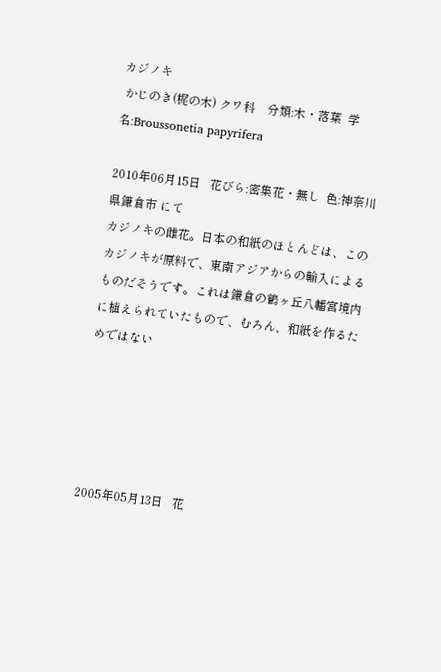カジノキ
 かじのき(梶の木) クワ科    分類:木・落葉  学名:Broussonetia papyrifera

2010年06月15日   花びら:密集花・無し  色:神奈川県鎌倉市 にて
カジノキの雌花。日本の和紙のほとんどは、このカジノキが原料で、東南アジアからの輸入によるものだそうです。これは鎌倉の鶴ヶ丘八幡宮境内に植えられていたもので、むろん、和紙を作るためではない





2005年05月13日   花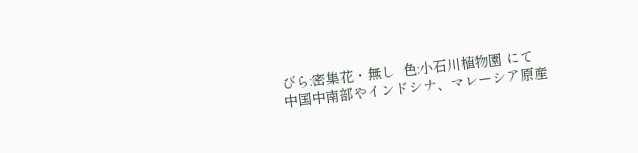びら:密集花・無し  色:小石川植物園 にて
中国中南部やインドシナ、マレーシア原産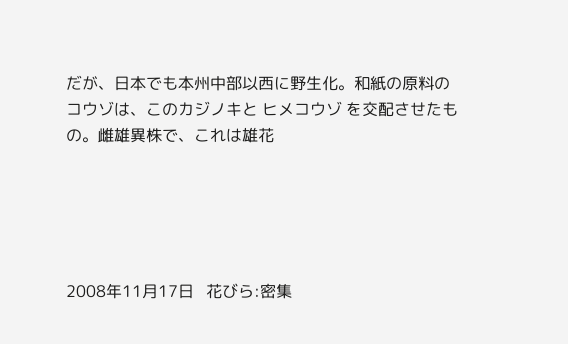だが、日本でも本州中部以西に野生化。和紙の原料の コウゾは、このカジノキと ヒメコウゾ を交配させたもの。雌雄異株で、これは雄花





2008年11月17日   花びら:密集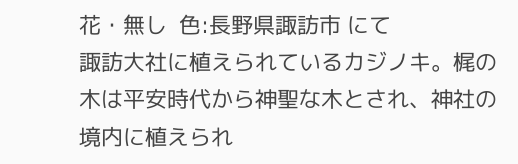花・無し  色:長野県諏訪市 にて
諏訪大社に植えられているカジノキ。梶の木は平安時代から神聖な木とされ、神社の境内に植えられ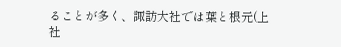ることが多く、諏訪大社では葉と根元(上社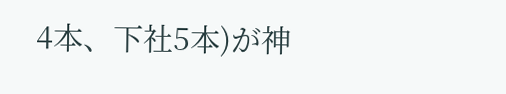4本、下社5本)が神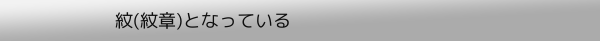紋(紋章)となっている